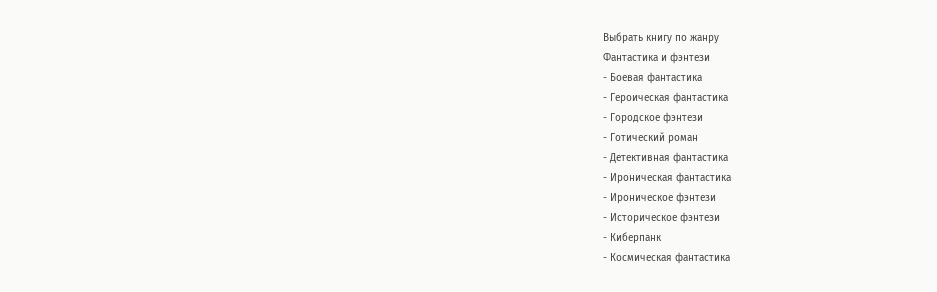Выбрать книгу по жанру
Фантастика и фэнтези
- Боевая фантастика
- Героическая фантастика
- Городское фэнтези
- Готический роман
- Детективная фантастика
- Ироническая фантастика
- Ироническое фэнтези
- Историческое фэнтези
- Киберпанк
- Космическая фантастика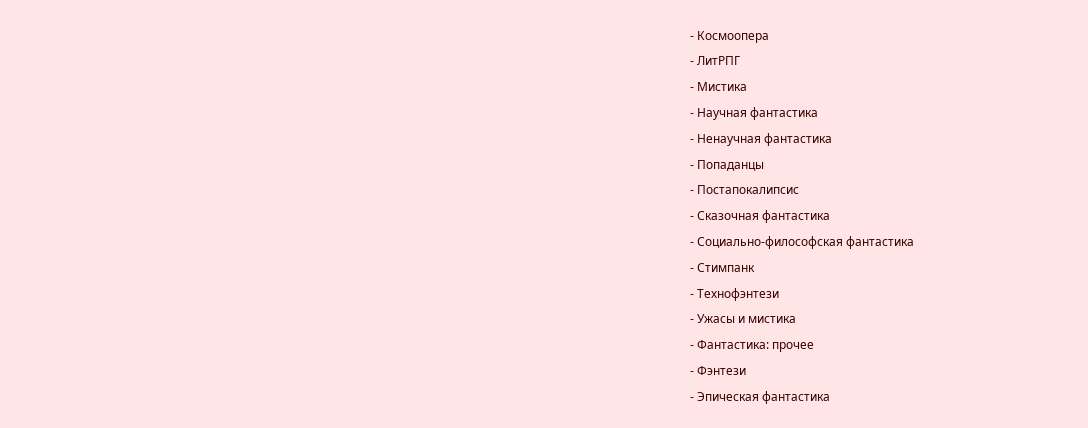- Космоопера
- ЛитРПГ
- Мистика
- Научная фантастика
- Ненаучная фантастика
- Попаданцы
- Постапокалипсис
- Сказочная фантастика
- Социально-философская фантастика
- Стимпанк
- Технофэнтези
- Ужасы и мистика
- Фантастика: прочее
- Фэнтези
- Эпическая фантастика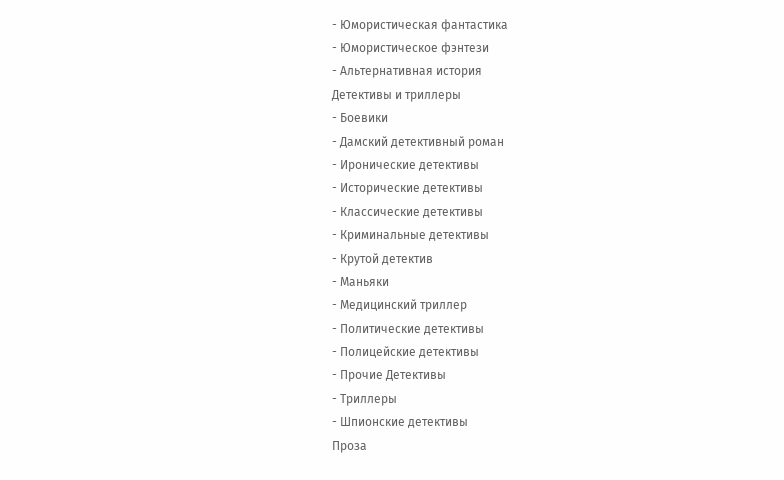- Юмористическая фантастика
- Юмористическое фэнтези
- Альтернативная история
Детективы и триллеры
- Боевики
- Дамский детективный роман
- Иронические детективы
- Исторические детективы
- Классические детективы
- Криминальные детективы
- Крутой детектив
- Маньяки
- Медицинский триллер
- Политические детективы
- Полицейские детективы
- Прочие Детективы
- Триллеры
- Шпионские детективы
Проза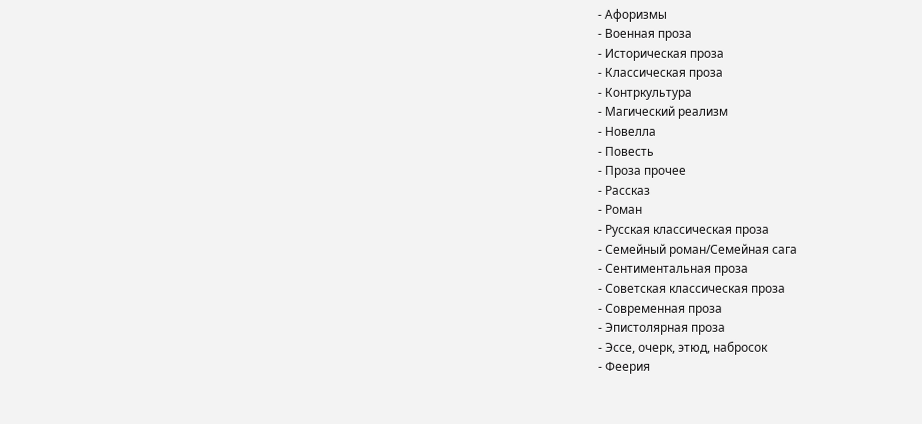- Афоризмы
- Военная проза
- Историческая проза
- Классическая проза
- Контркультура
- Магический реализм
- Новелла
- Повесть
- Проза прочее
- Рассказ
- Роман
- Русская классическая проза
- Семейный роман/Семейная сага
- Сентиментальная проза
- Советская классическая проза
- Современная проза
- Эпистолярная проза
- Эссе, очерк, этюд, набросок
- Феерия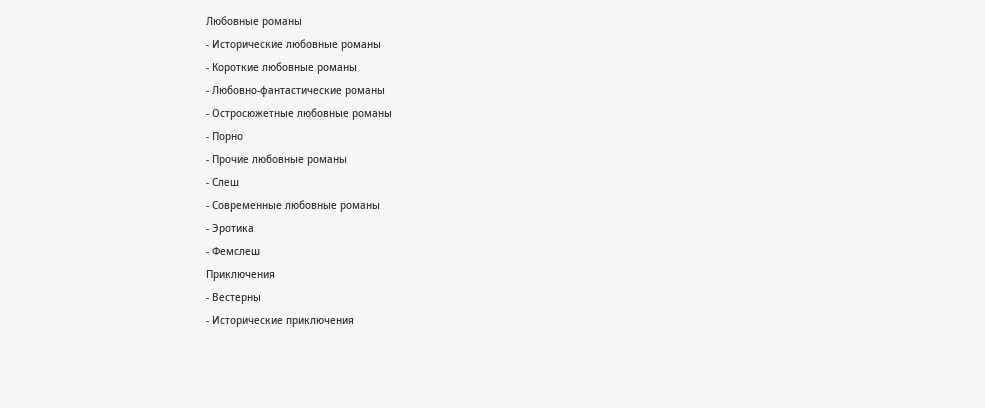Любовные романы
- Исторические любовные романы
- Короткие любовные романы
- Любовно-фантастические романы
- Остросюжетные любовные романы
- Порно
- Прочие любовные романы
- Слеш
- Современные любовные романы
- Эротика
- Фемслеш
Приключения
- Вестерны
- Исторические приключения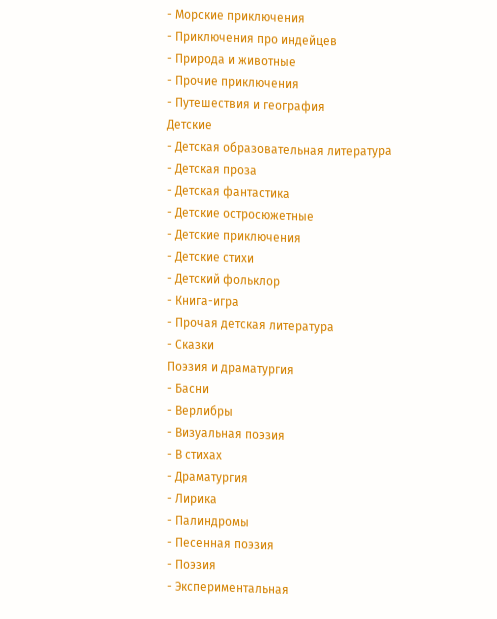- Морские приключения
- Приключения про индейцев
- Природа и животные
- Прочие приключения
- Путешествия и география
Детские
- Детская образовательная литература
- Детская проза
- Детская фантастика
- Детские остросюжетные
- Детские приключения
- Детские стихи
- Детский фольклор
- Книга-игра
- Прочая детская литература
- Сказки
Поэзия и драматургия
- Басни
- Верлибры
- Визуальная поэзия
- В стихах
- Драматургия
- Лирика
- Палиндромы
- Песенная поэзия
- Поэзия
- Экспериментальная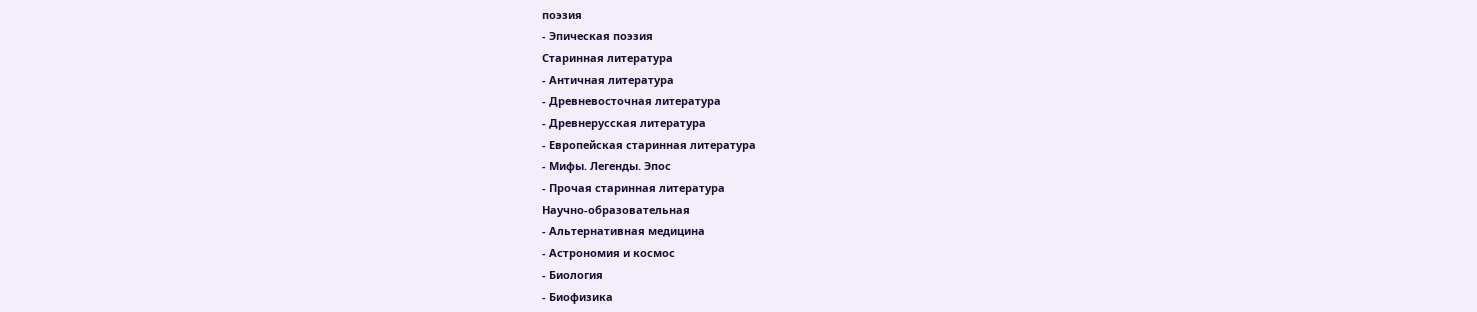поэзия
- Эпическая поэзия
Старинная литература
- Античная литература
- Древневосточная литература
- Древнерусская литература
- Европейская старинная литература
- Мифы. Легенды. Эпос
- Прочая старинная литература
Научно-образовательная
- Альтернативная медицина
- Астрономия и космос
- Биология
- Биофизика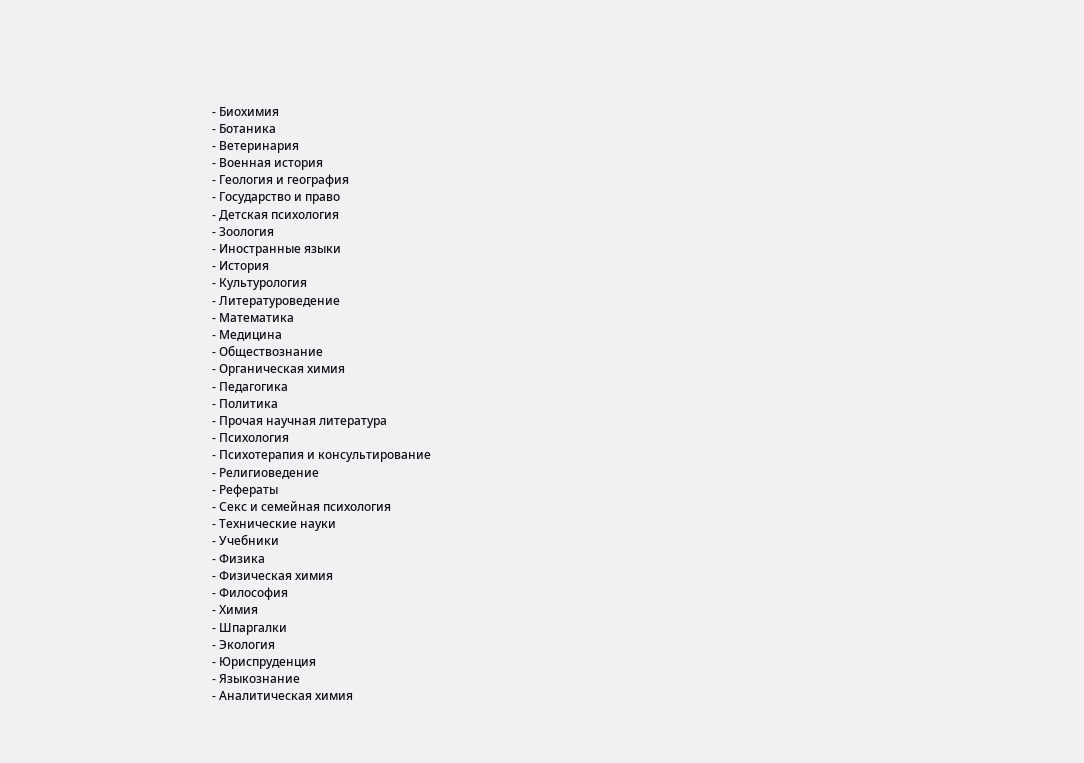- Биохимия
- Ботаника
- Ветеринария
- Военная история
- Геология и география
- Государство и право
- Детская психология
- Зоология
- Иностранные языки
- История
- Культурология
- Литературоведение
- Математика
- Медицина
- Обществознание
- Органическая химия
- Педагогика
- Политика
- Прочая научная литература
- Психология
- Психотерапия и консультирование
- Религиоведение
- Рефераты
- Секс и семейная психология
- Технические науки
- Учебники
- Физика
- Физическая химия
- Философия
- Химия
- Шпаргалки
- Экология
- Юриспруденция
- Языкознание
- Аналитическая химия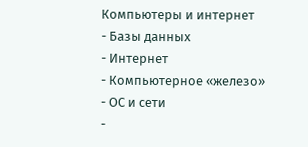Компьютеры и интернет
- Базы данных
- Интернет
- Компьютерное «железо»
- ОС и сети
-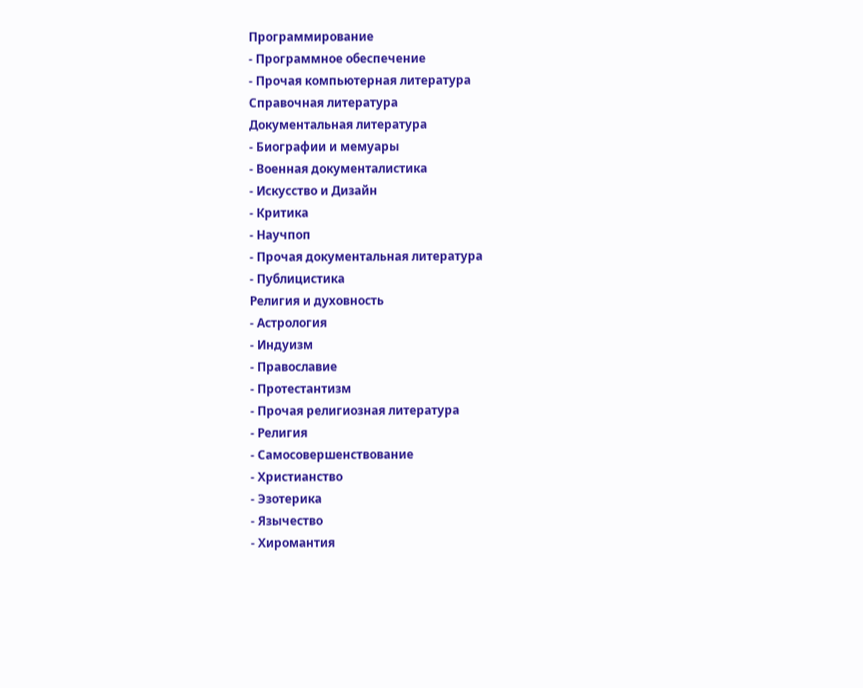Программирование
- Программное обеспечение
- Прочая компьютерная литература
Справочная литература
Документальная литература
- Биографии и мемуары
- Военная документалистика
- Искусство и Дизайн
- Критика
- Научпоп
- Прочая документальная литература
- Публицистика
Религия и духовность
- Астрология
- Индуизм
- Православие
- Протестантизм
- Прочая религиозная литература
- Религия
- Самосовершенствование
- Христианство
- Эзотерика
- Язычество
- Хиромантия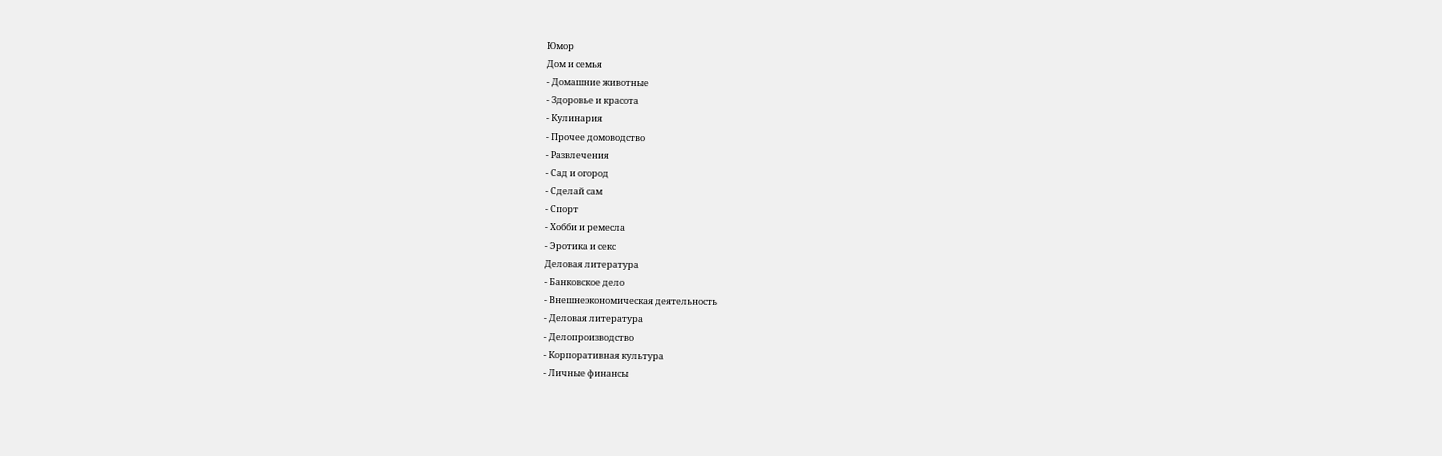Юмор
Дом и семья
- Домашние животные
- Здоровье и красота
- Кулинария
- Прочее домоводство
- Развлечения
- Сад и огород
- Сделай сам
- Спорт
- Хобби и ремесла
- Эротика и секс
Деловая литература
- Банковское дело
- Внешнеэкономическая деятельность
- Деловая литература
- Делопроизводство
- Корпоративная культура
- Личные финансы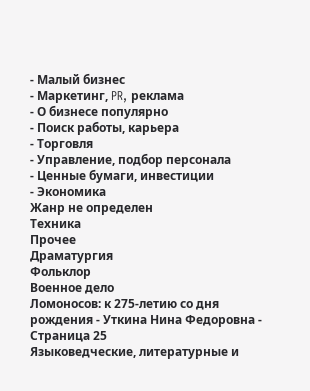- Малый бизнес
- Маркетинг, PR, реклама
- О бизнесе популярно
- Поиск работы, карьера
- Торговля
- Управление, подбор персонала
- Ценные бумаги, инвестиции
- Экономика
Жанр не определен
Техника
Прочее
Драматургия
Фольклор
Военное дело
Ломоносов: к 275-летию со дня рождения - Уткина Нина Федоровна - Страница 25
Языковедческие, литературные и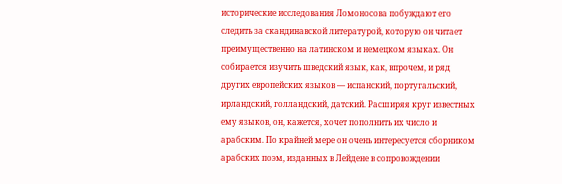исторические исследования Ломоносова побуждают его следить за скандинавской литературой, которую он читает преимущественно на латинском и немецком языках. Он собирается изучить шведский язык, как, впрочем, и ряд других европейских языков — испанский, португальский, ирландский, голландский, датский. Расширяя круг известных ему языков, он, кажется, хочет пополнить их число и арабским. По крайней мере он очень интересуется сборником арабских поэм, изданных в Лейдене в сопровождении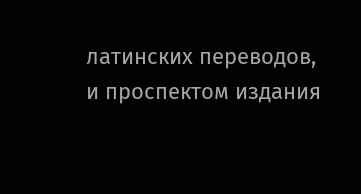латинских переводов, и проспектом издания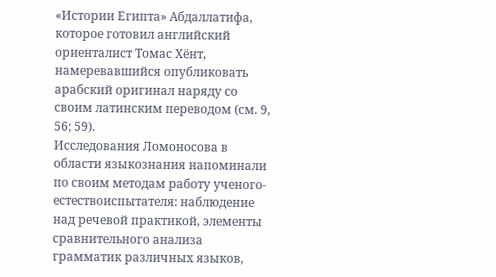«Истории Египта» Абдаллатифа, которое готовил английский ориенталист Томас Хёнт, намеревавшийся опубликовать арабский оригинал наряду со своим латинским переводом (см. 9, 56; 59).
Исследования Ломоносова в области языкознания напоминали по своим методам работу ученого-естествоиспытателя: наблюдение над речевой практикой, элементы сравнительного анализа грамматик различных языков,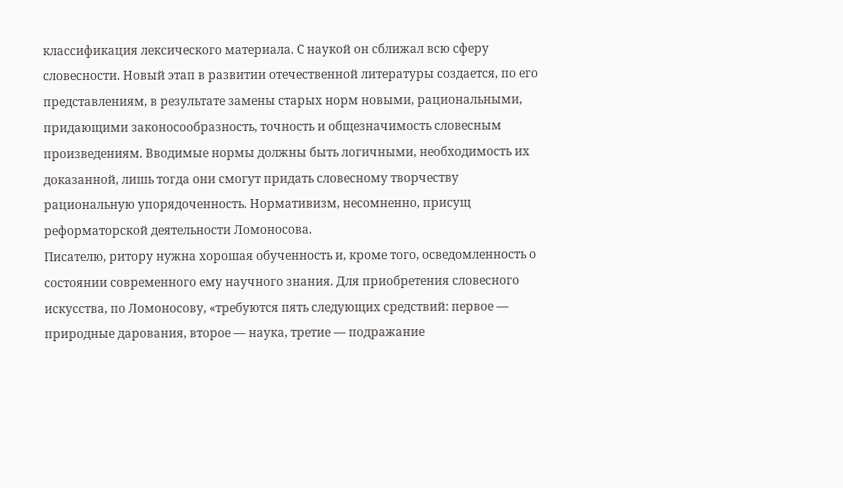классификация лексического материала. С наукой он сближал всю сферу словесности. Новый этап в развитии отечественной литературы создается, по его представлениям, в результате замены старых норм новыми, рациональными, придающими законосообразность, точность и общезначимость словесным произведениям. Вводимые нормы должны быть логичными, необходимость их доказанной, лишь тогда они смогут придать словесному творчеству рациональную упорядоченность. Нормативизм, несомненно, присущ реформаторской деятельности Ломоносова.
Писателю, ритору нужна хорошая обученность и, кроме того, осведомленность о состоянии современного ему научного знания. Для приобретения словесного искусства, по Ломоносову, «требуются пять следующих средствий: первое — природные дарования, второе — наука, третие — подражание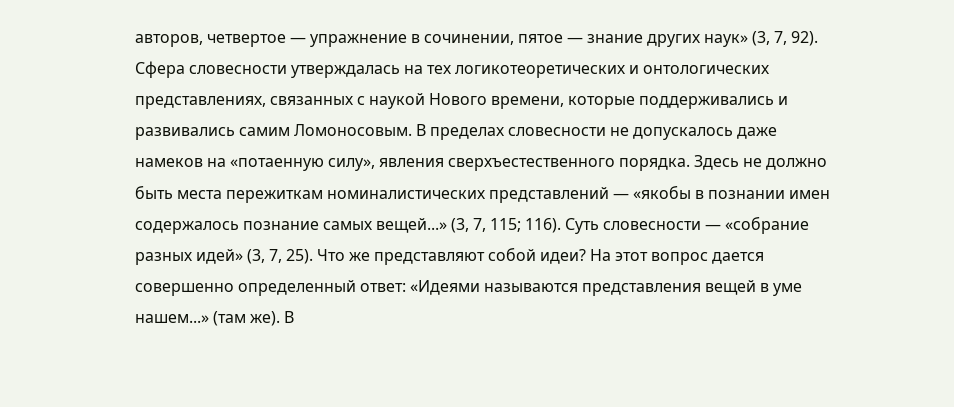авторов, четвертое — упражнение в сочинении, пятое — знание других наук» (3, 7, 92).
Сфера словесности утверждалась на тех логикотеоретических и онтологических представлениях, связанных с наукой Нового времени, которые поддерживались и развивались самим Ломоносовым. В пределах словесности не допускалось даже намеков на «потаенную силу», явления сверхъестественного порядка. Здесь не должно быть места пережиткам номиналистических представлений — «якобы в познании имен содержалось познание самых вещей...» (3, 7, 115; 116). Суть словесности — «собрание разных идей» (3, 7, 25). Что же представляют собой идеи? На этот вопрос дается совершенно определенный ответ: «Идеями называются представления вещей в уме нашем...» (там же). В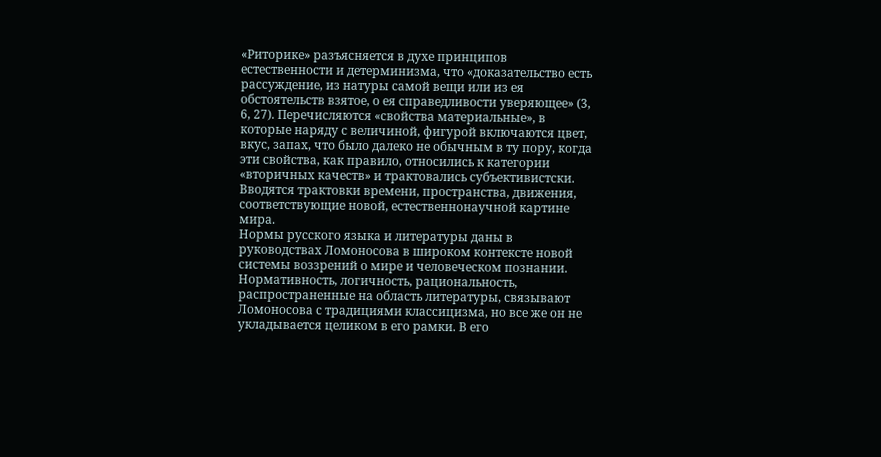«Риторике» разъясняется в духе принципов естественности и детерминизма, что «доказательство есть рассуждение, из натуры самой вещи или из ея обстоятельств взятое, о ея справедливости уверяющее» (3, 6, 27). Перечисляются «свойства материальные», в которые наряду с величиной, фигурой включаются цвет, вкус, запах, что было далеко не обычным в ту пору, когда эти свойства, как правило, относились к категории «вторичных качеств» и трактовались субъективистски. Вводятся трактовки времени, пространства, движения, соответствующие новой, естественнонаучной картине мира.
Нормы русского языка и литературы даны в руководствах Ломоносова в широком контексте новой системы воззрений о мире и человеческом познании. Нормативность, логичность, рациональность, распространенные на область литературы, связывают Ломоносова с традициями классицизма, но все же он не укладывается целиком в его рамки. В его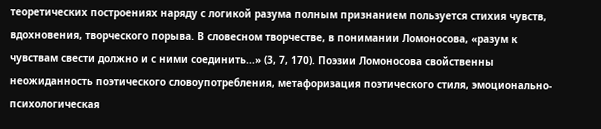теоретических построениях наряду с логикой разума полным признанием пользуется стихия чувств, вдохновения, творческого порыва. В словесном творчестве, в понимании Ломоносова, «разум к чувствам свести должно и с ними соединить...» (3, 7, 170). Поэзии Ломоносова свойственны неожиданность поэтического словоупотребления, метафоризация поэтического стиля, эмоционально-психологическая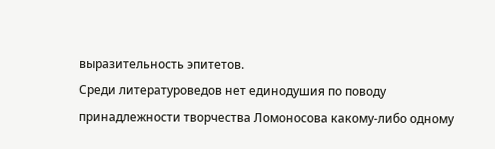выразительность эпитетов.
Среди литературоведов нет единодушия по поводу принадлежности творчества Ломоносова какому-либо одному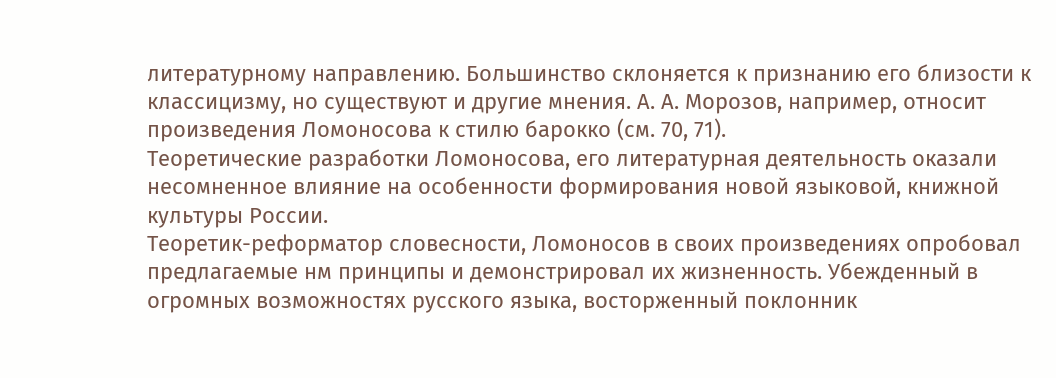литературному направлению. Большинство склоняется к признанию его близости к классицизму, но существуют и другие мнения. А. А. Морозов, например, относит произведения Ломоносова к стилю барокко (см. 70, 71).
Теоретические разработки Ломоносова, его литературная деятельность оказали несомненное влияние на особенности формирования новой языковой, книжной культуры России.
Теоретик-реформатор словесности, Ломоносов в своих произведениях опробовал предлагаемые нм принципы и демонстрировал их жизненность. Убежденный в огромных возможностях русского языка, восторженный поклонник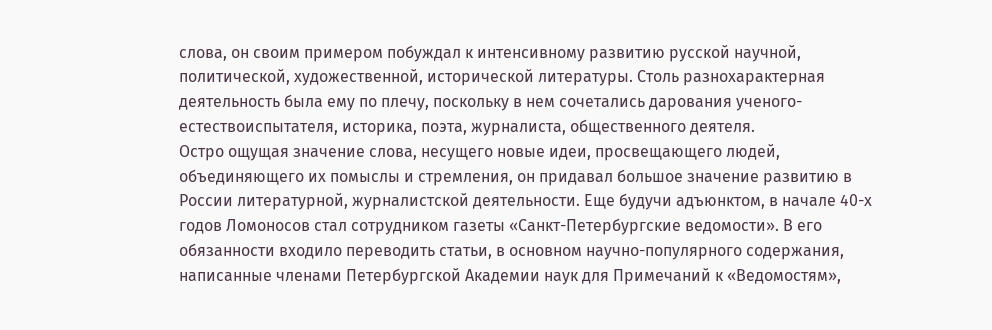слова, он своим примером побуждал к интенсивному развитию русской научной, политической, художественной, исторической литературы. Столь разнохарактерная деятельность была ему по плечу, поскольку в нем сочетались дарования ученого-естествоиспытателя, историка, поэта, журналиста, общественного деятеля.
Остро ощущая значение слова, несущего новые идеи, просвещающего людей, объединяющего их помыслы и стремления, он придавал большое значение развитию в России литературной, журналистской деятельности. Еще будучи адъюнктом, в начале 40-х годов Ломоносов стал сотрудником газеты «Санкт-Петербургские ведомости». В его обязанности входило переводить статьи, в основном научно-популярного содержания, написанные членами Петербургской Академии наук для Примечаний к «Ведомостям»,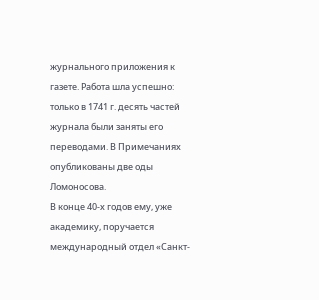журнального приложения к газете. Работа шла успешно: только в 1741 г. десять частей журнала были заняты его переводами. В Примечаниях опубликованы две оды Ломоносова.
В конце 40-х годов ему, уже академику, поручается международный отдел «Санкт-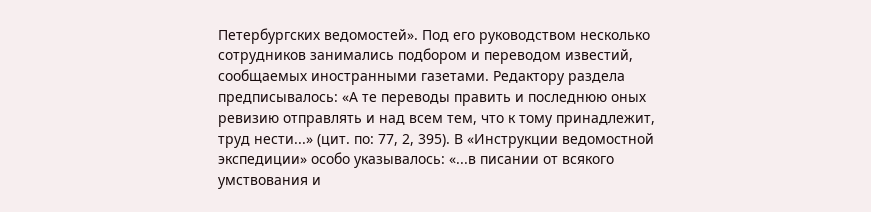Петербургских ведомостей». Под его руководством несколько сотрудников занимались подбором и переводом известий, сообщаемых иностранными газетами. Редактору раздела предписывалось: «А те переводы править и последнюю оных ревизию отправлять и над всем тем, что к тому принадлежит, труд нести...» (цит. по: 77, 2, 395). В «Инструкции ведомостной экспедиции» особо указывалось: «...в писании от всякого умствования и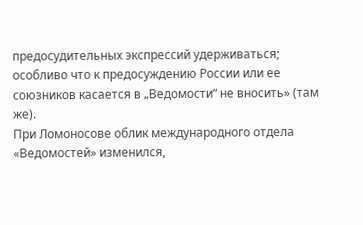предосудительных экспрессий удерживаться; особливо что к предосуждению России или ее союзников касается в „Ведомости“ не вносить» (там же).
При Ломоносове облик международного отдела «Ведомостей» изменился,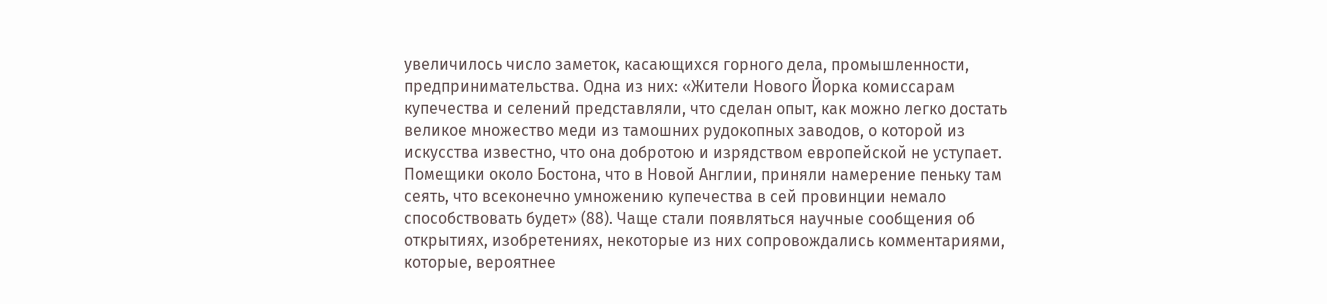увеличилось число заметок, касающихся горного дела, промышленности, предпринимательства. Одна из них: «Жители Нового Йорка комиссарам купечества и селений представляли, что сделан опыт, как можно легко достать великое множество меди из тамошних рудокопных заводов, о которой из искусства известно, что она добротою и изрядством европейской не уступает. Помещики около Бостона, что в Новой Англии, приняли намерение пеньку там сеять, что всеконечно умножению купечества в сей провинции немало способствовать будет» (88). Чаще стали появляться научные сообщения об открытиях, изобретениях, некоторые из них сопровождались комментариями, которые, вероятнее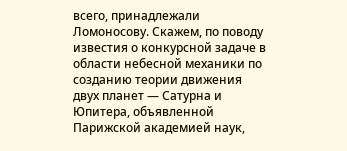всего, принадлежали Ломоносову. Скажем, по поводу известия о конкурсной задаче в области небесной механики по созданию теории движения двух планет — Сатурна и Юпитера, объявленной Парижской академией наук,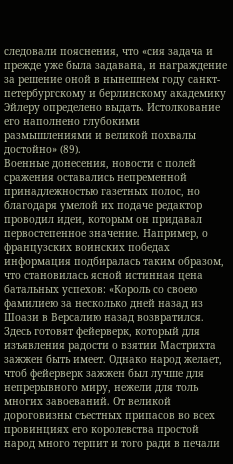следовали пояснения, что «сия задача и прежде уже была задавана, и награждение за решение оной в нынешнем году санкт-петербургскому и берлинскому академику Эйлеру определено выдать. Истолкование его наполнено глубокими размышлениями и великой похвалы достойно» (89).
Военные донесения, новости с полей сражения оставались непременной принадлежностью газетных полос, но благодаря умелой их подаче редактор проводил идеи, которым он придавал первостепенное значение. Например, о французских воинских победах информация подбиралась таким образом, что становилась ясной истинная цена батальных успехов: «Король со своею фамилиею за несколько дней назад из Шоази в Версалию назад возвратился. Здесь готовят фейерверк, который для изъявления радости о взятии Мастрихта зажжен быть имеет. Однако народ желает, чтоб фейерверк зажжен был лучше для непрерывного миру, нежели для толь многих завоеваний. От великой дороговизны съестных припасов во всех провинциях его королевства простой народ много терпит и того ради в печали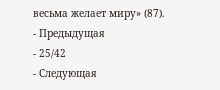весьма желает миру» (87).
- Предыдущая
- 25/42
- Следующая